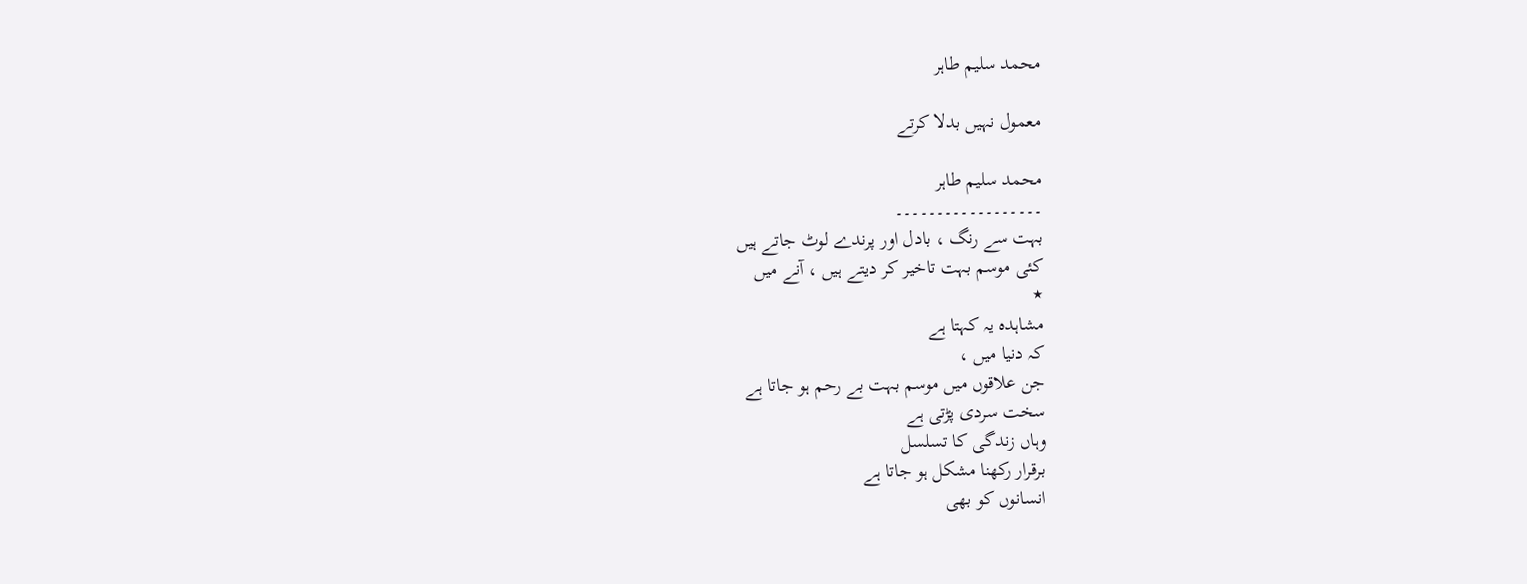محمد سلیم طاہر

معمول نہیں بدلا کرتے

محمد سلیم طاہر
۔۔۔۔۔۔۔۔۔۔۔۔۔۔۔۔۔۔
بہت سے رنگ ، بادل اور پرندے لوٹ جاتے ہیں
کئی موسم بہت تاخیر کر دیتے ہیں ، آنے میں
٭
مشاہدہ یہ کہتا ہے
کہ دنیا میں ،
جن علاقوں میں موسم بہت بے رحم ہو جاتا ہے
سخت سردی پڑتی ہے
وہاں زندگی کا تسلسل
برقرار رکھنا مشکل ہو جاتا ہے
انسانوں کو بھی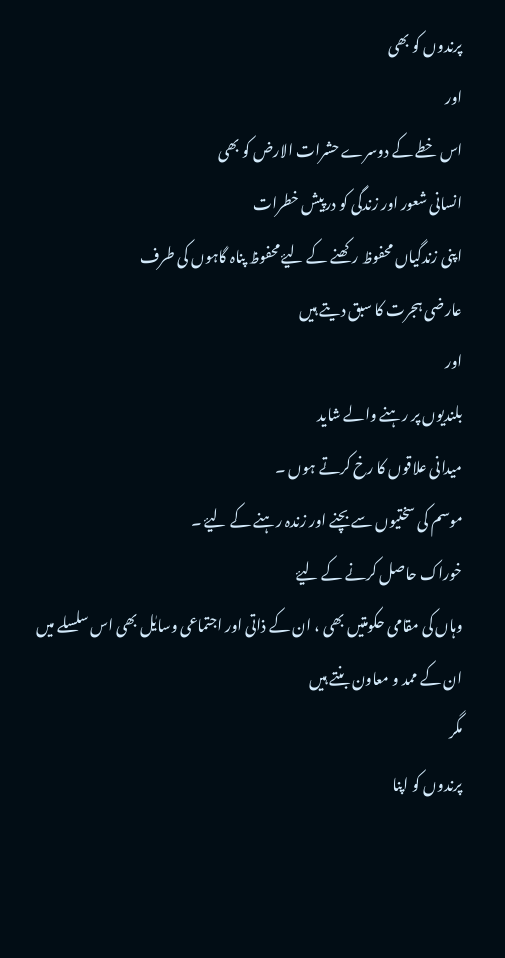پرندوں کو بھی
اور
اس خطے کے دوسرے حشرات الارض کو بھی
انسانی شعور اور زندگی کو درپیش خطرات
اپنی زندگیاں محفوظ رکھنے کے لیۓ محفوظ پناہ گاہوں کی طرف
عارضی ہجرت کا سبق دیتے ہیں
اور
بلندیوں پر رہنے والے شاید
میدانی علاقوں کا رخ کرتے ہوں ۔
موسم کی سختیوں سے بچنے اور زندہ رہنے کے لیۓ ۔
خوراک حاصل کرنے کے لیۓ
وہاں کی مقامی حکومتیں بھی ، ان کے ذاتی اور اجتماعی وسایٰل بھی اس سلسلے میں ان کے ممد و معاون بنتے ہیں
مگر
پرندوں کو اپنا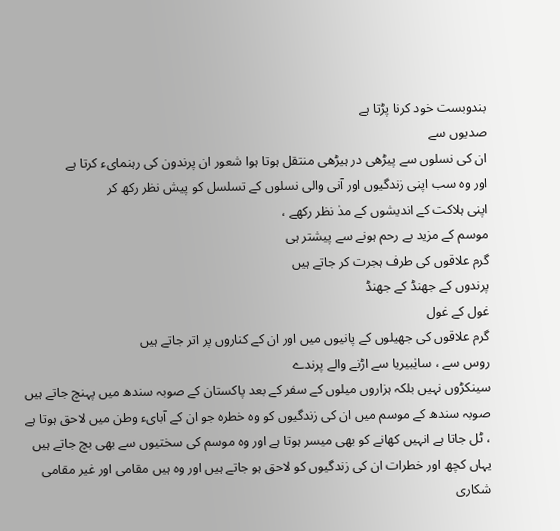بندوبست خود کرنا پڑتا ہے
صدیوں سے
ان کی نسلوں سے پیڑھی در ہیڑھی منتقل ہوتا ہوا شعور ان پرندون کی رہنمایء کرتا ہے
اور وہ سب اپنی زندگیوں اور آنی والی نسلوں کے تسلسل کو پیش نظر رکھ کر
اپنی ہلاکت کے اندیشوں کے مدٰ نظر رکھے ،
موسم کے مزید بے رحم ہونے سے پیشتر ہی
گرم علاقوں کی طرف ہجرت کر جاتے ہیں
پرندوں کے جھنڈ کے جھنڈ
غول کے غول
گرم علاقوں کی جھیلوں کے پانیوں میں اور ان کے کناروں پر اتر جاتے ہیں
روس سے ، سایٰبیریا سے اڑنے والے پرندے
سینکڑوں نہیں بلکہ ہزاروں میلوں کے سفر کے بعد پاکستان کے صوبہ سندھ میں پہنچ جاتے ہیں
صوبہ سندھ کے موسم میں ان کی زندگیوں کو وہ خطرہ جو ان کے آبایء وطن میں لاحق ہوتا ہے ، ٹل جاتا ہے انہیں کھانے کو بھی میسر ہوتا ہے اور وہ موسم کی سختیوں سے بھی بچ جاتے ہیں
یہاں کچھ اور خطرات ان کی زندگیوں کو لاحق ہو جاتے ہیں اور وہ ہیں مقامی اور غیر مقامی شکاری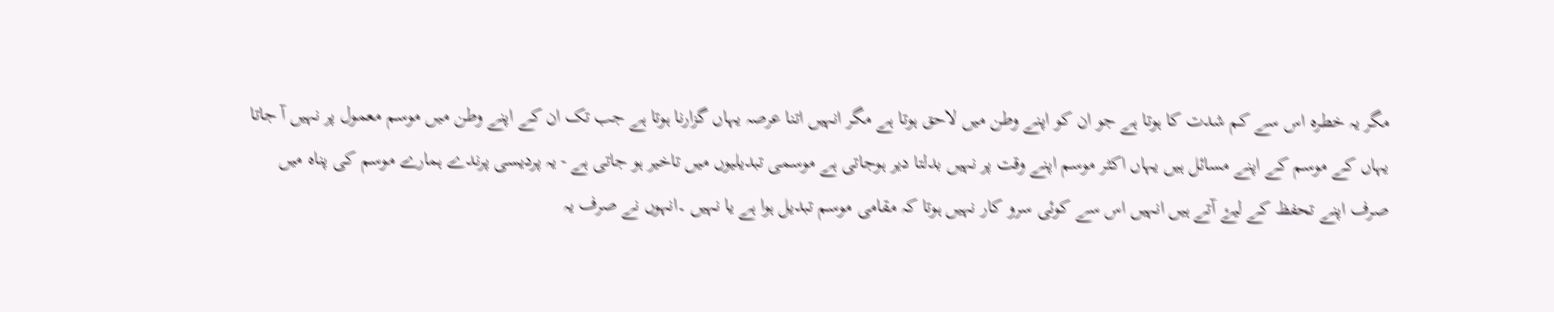مگر یہ خطرہ اس سے کم شدت کا ہوتا ہے جو ان کو اپنے وطن میں لاحق ہوتا ہے مگر انہیں اتنا عرصہ یہاں گزارنا ہوتا ہے جب تک ان کے اپنے وطن میں موسم معمول پر نہیں آ جاتا
یہاں کے موسم کے اپنے مسائل ہیں یہاں اکثر موسم اپنے وقت پر نہیں بدلتا دیر ہوجاتی ہے موسمی تبدیلیوں میں تاخیر ہو جاتی ہے - یہ پردیسی پرندے ہمارے موسم کی پناہ میں
صرف اپنے تحفظ کے لیۓ آتے ہیں انہیں اس سے کوئی سرو کار نہیں ہوتا کہ مقامی موسم تبدیل ہوا ہے یا نہیں ۔انہوں نے صرف یہ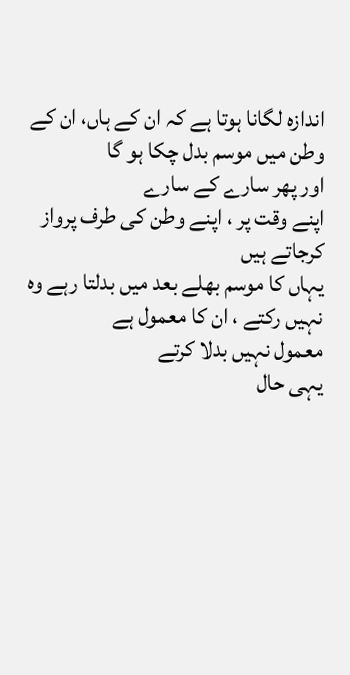اندازہ لگانا ہوتا ہے کہ ان کے ہاں، ان کے وطن میں موسم بدل چکا ہو گا
اور پھر سارے کے سارے
اپنے وقت پر ، اپنے وطن کی طرف پرواز کرجاتے ہیں
یہاں کا موسم بھلے بعد میں بدلتا رہے وہ نہیں رکتے ، ان کا معمول ہے
معمول نہیں بدلا کرتے
یہی حال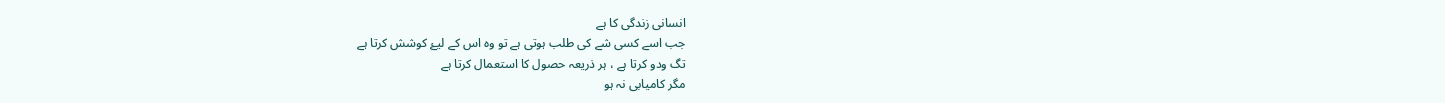انسانی زندگی کا ہے
جب اسے کسی شے کی طلب ہوتی ہے تو وہ اس کے لیۓ کوشش کرتا ہے
تگ ودو کرتا ہے ، ہر ذریعہ حصول کا استعمال کرتا ہے
مگر کامیابی نہ ہو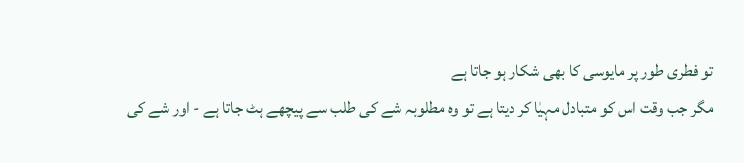تو فطری طور پر مایوسی کا بھی شکار ہو جاتا ہے
مگر جب وقت اس کو متبادل مہیٰا کر دیتا ہے تو وہ مطلوبہ شے کی طلب سے پیچھے ہٹ جاتا ہے - اور شے کی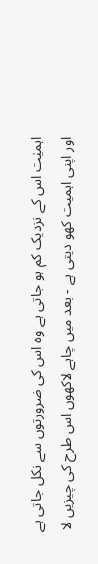اہمیٰت اس کے نزدیک کم ہو جاتی ہے وہ اس کی ضرورتوں سے نکل جاتی ہے اور اپنی اہمیت کھو دیتی ہے - بعد میں چاہے لاکھوں اس طرح کی چیزیں لا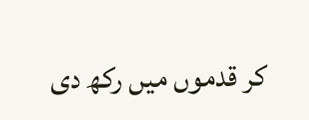کر قدموں میں رکھ دی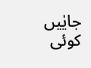جایٰیں کوئی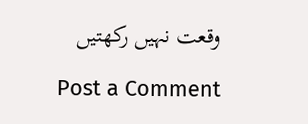وقعت نہیں رکھتیں

Post a Comment